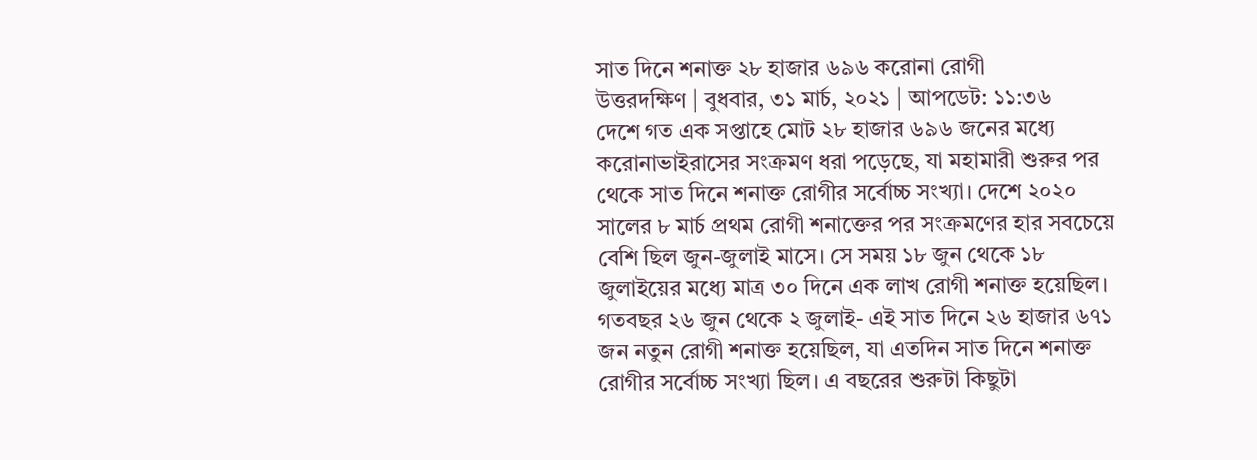সাত দিনে শনাক্ত ২৮ হাজার ৬৯৬ করোনা রোগী
উত্তরদক্ষিণ | বুধবার, ৩১ মার্চ, ২০২১ | আপডেট: ১১:৩৬
দেশে গত এক সপ্তাহে মোট ২৮ হাজার ৬৯৬ জনের মধ্যে করোনাভাইরাসের সংক্রমণ ধরা পড়েছে, যা মহামারী শুরুর পর থেকে সাত দিনে শনাক্ত রোগীর সর্বোচ্চ সংখ্যা। দেশে ২০২০ সালের ৮ মার্চ প্রথম রোগী শনাক্তের পর সংক্রমণের হার সবচেয়ে বেশি ছিল জুন-জুলাই মাসে। সে সময় ১৮ জুন থেকে ১৮ জুলাইয়ের মধ্যে মাত্র ৩০ দিনে এক লাখ রোগী শনাক্ত হয়েছিল।
গতবছর ২৬ জুন থেকে ২ জুলাই- এই সাত দিনে ২৬ হাজার ৬৭১ জন নতুন রোগী শনাক্ত হয়েছিল, যা এতদিন সাত দিনে শনাক্ত রোগীর সর্বোচ্চ সংখ্যা ছিল। এ বছরের শুরুটা কিছুটা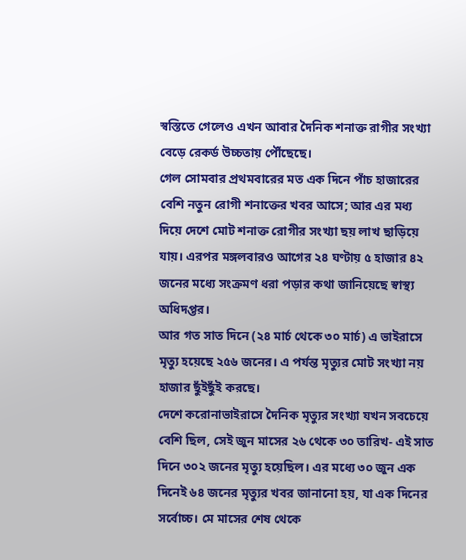স্বস্তিতে গেলেও এখন আবার দৈনিক শনাক্ত রাগীর সংখ্যা বেড়ে রেকর্ড উচ্চতায় পৌঁছেছে।
গেল সোমবার প্রথমবারের মত এক দিনে পাঁচ হাজারের বেশি নতুন রোগী শনাক্তের খবর আসে; আর এর মধ্য দিয়ে দেশে মোট শনাক্ত রোগীর সংখ্যা ছয় লাখ ছাড়িয়ে যায়। এরপর মঙ্গলবারও আগের ২৪ ঘণ্টায় ৫ হাজার ৪২ জনের মধ্যে সংক্রমণ ধরা পড়ার কথা জানিয়েছে স্বাস্থ্য অধিদপ্তর।
আর গত সাত দিনে (২৪ মার্চ থেকে ৩০ মার্চ) এ ভাইরাসে মৃত্যু হয়েছে ২৫৬ জনের। এ পর্যন্ত মৃত্যুর মোট সংখ্যা নয় হাজার ছুঁইছুঁই করছে।
দেশে করোনাভাইরাসে দৈনিক মৃত্যুর সংখ্যা যখন সবচেয়ে বেশি ছিল, সেই জুন মাসের ২৬ থেকে ৩০ তারিখ- এই সাত দিনে ৩০২ জনের মৃত্যু হয়েছিল। এর মধ্যে ৩০ জুন এক দিনেই ৬৪ জনের মৃত্যুর খবর জানানো হয়, যা এক দিনের সর্বোচ্চ। মে মাসের শেষ থেকে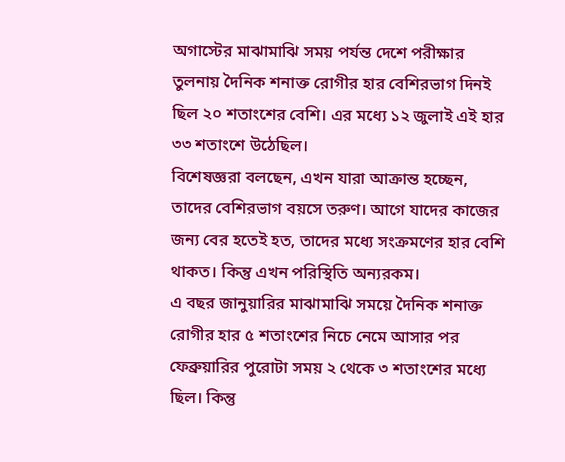অগাস্টের মাঝামাঝি সময় পর্যন্ত দেশে পরীক্ষার তুলনায় দৈনিক শনাক্ত রোগীর হার বেশিরভাগ দিনই ছিল ২০ শতাংশের বেশি। এর মধ্যে ১২ জুলাই এই হার ৩৩ শতাংশে উঠেছিল।
বিশেষজ্ঞরা বলছেন, এখন যারা আক্রান্ত হচ্ছেন, তাদের বেশিরভাগ বয়সে তরুণ। আগে যাদের কাজের জন্য বের হতেই হত, তাদের মধ্যে সংক্রমণের হার বেশি থাকত। কিন্তু এখন পরিস্থিতি অন্যরকম।
এ বছর জানুয়ারির মাঝামাঝি সময়ে দৈনিক শনাক্ত রোগীর হার ৫ শতাংশের নিচে নেমে আসার পর ফেব্রুয়ারির পুরোটা সময় ২ থেকে ৩ শতাংশের মধ্যে ছিল। কিন্তু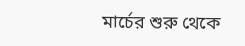মার্চের শুরু থেকে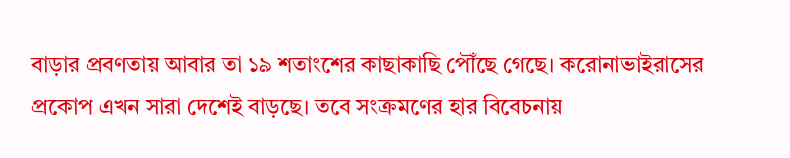বাড়ার প্রবণতায় আবার তা ১৯ শতাংশের কাছাকাছি পৌঁছে গেছে। করোনাভাইরাসের প্রকোপ এখন সারা দেশেই বাড়ছে। তবে সংক্রমণের হার বিবেচনায়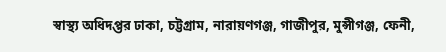স্বাস্থ্য অধিদপ্তর ঢাকা, চট্টগ্রাম, নারায়ণগঞ্জ, গাজীপুর, মুন্সীগঞ্জ, ফেনী,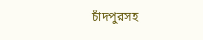চাঁদপুরসহ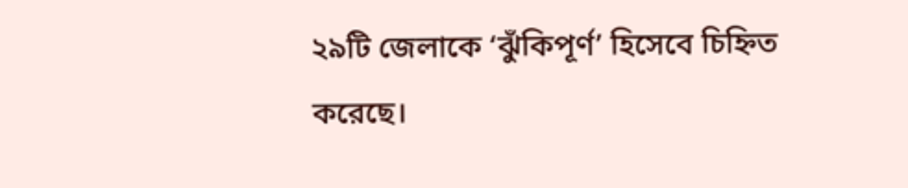২৯টি জেলাকে ‘ঝুঁকিপূর্ণ’ হিসেবে চিহ্নিত করেছে।